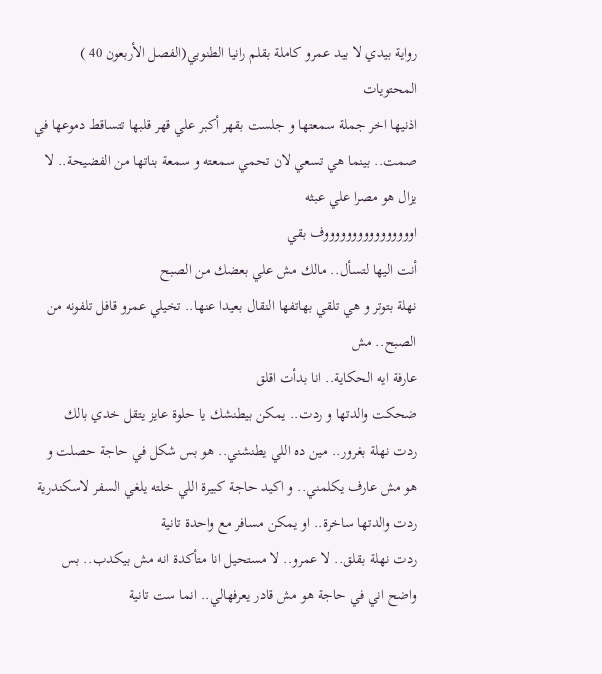رواية بيدي لا بيد عمرو كاملة بقلم رانيا الطنوبي(الفصل الأربعون 40 )
المحتويات
اذنيها اخر جملة سمعتها و جلست بقهر أكبر علي قهر قلبها تتساقط دموعها في صمت.. بينما هي تسعي لان تحمي سمعته و سمعة بناتها من الفضيحة.. لا يزال هو مصرا علي عبثه
اووووووووووووووووف بقي
أنت اليها لتسأل.. مالك مش علي بعضك من الصبح
نهلة بتوتر و هي تلقي بهاتفها النقال بعيدا عنها.. تخيلي عمرو قافل تلفونه من الصبح.. مش
عارفة ايه الحكاية.. انا بدأت اقلق
ضحكت والدتها و ردت.. يمكن بيطنشك يا حلوة عايز يتقل خدي بالك
ردت نهلة بغرور.. مين ده اللي يطنشني.. هو بس شكل في حاجة حصلت و هو مش عارف يكلمني.. و اكيد حاجة كبيرة اللي خلته يلغي السفر لاسكندرية
ردت والدتها ساخرة.. او يمكن مسافر مع واحدة تانية
ردت نهلة بقلق.. لا عمرو.. لا مستحيل انا متأكدة انه مش بيكدب.. بس واضح اني في حاجة هو مش قادر يعرفهالي.. انما ست تانية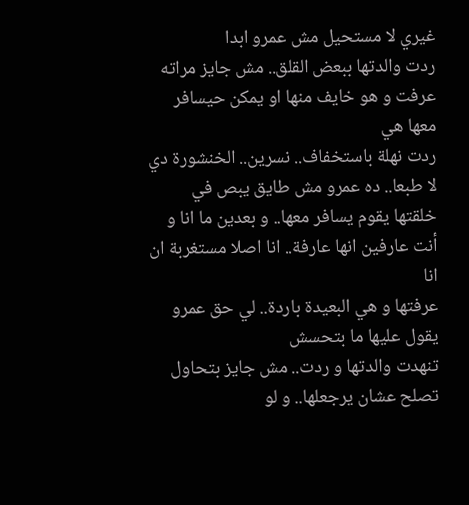غيري لا مستحيل مش عمرو ابدا
ردت والدتها ببعض القلق.. مش جايز مراته عرفت و هو خايف منها او يمكن حيسافر معها هي
ردت نهلة باستخفاف.. نسرين.. الخنشورة دي لا طبعا.. ده عمرو مش طايق يبص في
خلقتها يقوم يسافر معها.. و بعدين ما انا و أنت عارفين انها عارفة.. انا اصلا مستغربة ان انا
عرفتها و هي البعيدة باردة.. لي حق عمرو يقول عليها ما بتحسش
تنهدت والدتها و ردت.. مش جايز بتحاول تصلح عشان يرجعلها.. و لو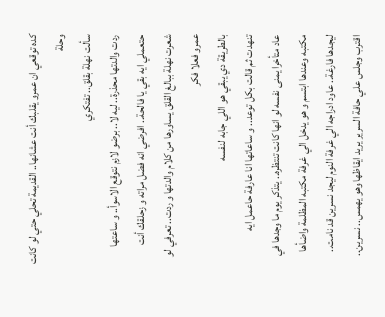كده توقعي ان عمرو يقلبك أنت عشانها.. القديمة تحلي حتي لو كانت وحلة
سألت نهلة بقلق.. تفتكري
ردت والدتها محذرة.. ليه لا.. برضو لازم نتوقع الاسوأ.. و ساعتها حتعملي ايه بقي يا فالحة.. افرضي انه فضل مراته و زحلقك أنت
شعرت نهلة ببالغ القلق يساورها من كلام والدتها و ردت.. تعرفي لو عمرو فعلا فكر
بالطريقة دي يبقي هو اللي جابه لنفسه
تنهدت ثم قالت بكل توعد.. و ساعاتها انا عارفة حاعمل ايه
عاد متأخرا يمنى نفسه لو انها كانت تنتظره.. يتذكر يوم ما وجدها في مكتبه وعندها ابتسم و هو يدخل الي غرفة مكتبه المظلمة واضأها ليجدها فارغة.. عاود ادراجه الي غرفة النوم ليجد نسرين قد نامت.. اقترب وجلس علي حافة السرير يريد ايقاظها وهو يهمس.. نسرين..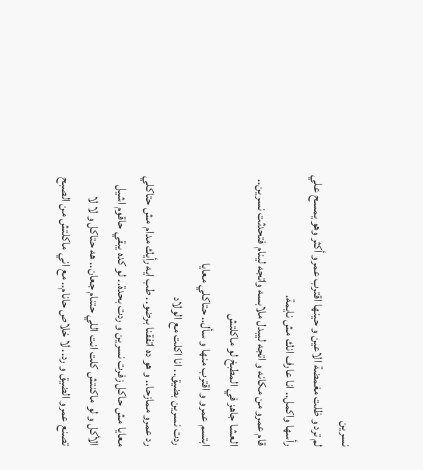نسرین
لم ترد و ظلت مغمضة الاعين و حينها اقترب عمرو أكثر وهو يمسح علي رأسها واكمل.. انا عارف انك مش نايمة.
قام عمرو من مكانه و اتجه ليبدل ملابسه واتجه لينام فتحدثت نسرين.. العشا جاهز في المطبخ لو ماكلتش
ابتسم عمرو و اقترب منها و سأل.. حتاكلي معايا
ردت نسرين بضيق.. انا اكلت مع الولاد
رد عمرو ممازحا.. و هو ده اتفقنا برضو.. طب ايه رأيك مدام مش حتاكلي معايا مش حاكل زفرت نسرين و ردت بحدة.. لو كده يبقي حاقوم اشيل الأكل و لو ماكنتش كلت انت اللي حتنام جعان.. هه حتاكل و لا لا
تصنع عمرو الضيق و رد.. لا خلاص حانام.. مع اني ماكلتش من الصبح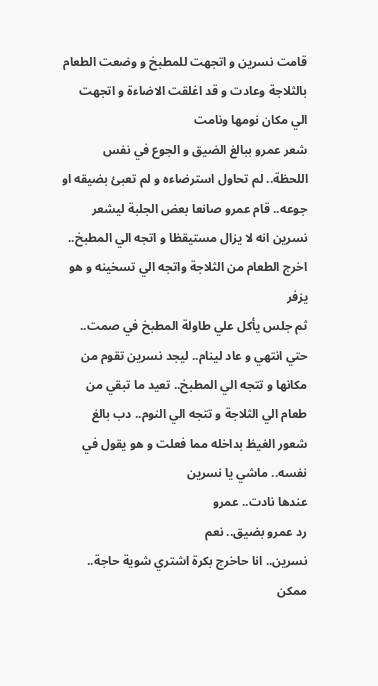قامت نسرين و اتجهت للمطبخ و وضعت الطعام بالثلاجة وعادت و قد اغلقت الاضاءة و اتجهت الي مكان نومها ونامت
شعر عمرو ببالغ الضيق و الجوع في نفس اللحظة.. لم تحاول استرضاءه و لم تعبئ بضيقه او جوعه.. قام عمرو صانعا بعض الجلبة ليشعر نسرين انه لا يزال مستيقظا و اتجه الي المطبخ.. اخرج الطعام من الثلاجة واتجه الي تسخينه و هو يزفر
ثم جلس يأكل علي طاولة المطبخ في صمت.. حتي انتهي و عاد لينام.. ليجد نسرين تقوم من مكانها و تتجه الي المطبخ.. تعيد ما تبقي من طعام الي الثلاجة و تتجه الي النوم.. دب بالغ شعور الغيظ بداخله مما فعلت و هو يقول في نفسه.. ماشي يا نسرين
عندها نادت.. عمرو
رد عمرو بضيق.. نعم
نسرين.. انا حاخرج بكرة اشتري شوية حاجة.. ممكن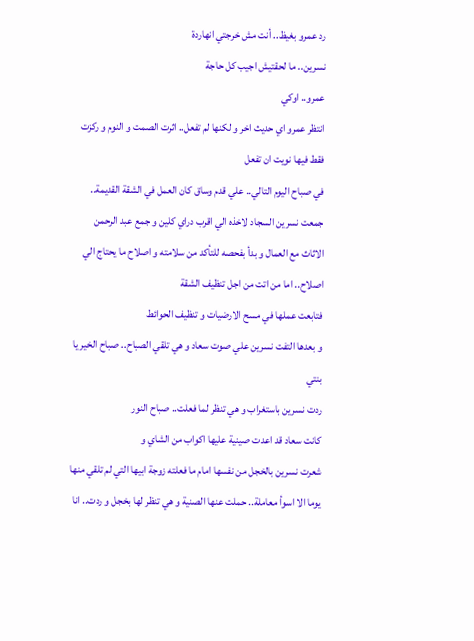رد عمرو بغيظ.. أنت مش خرجتي انهاردة
نسرين.. ما لحقتيش اجيب كل حاجة
عمرو.. اوكي
انتظر عمرو اي حديث اخر و لكنها لم تفعل.. اثرت الصمت و النوم و ركزت فقط فيها نويت ان تفعل
في صباح اليوم التالي.. علي قدم وساق كان العمل في الشقة القديمة.. جمعت نسرين السجاد لاخذه الي اقرب دراي كلين و جمع عبد الرحمن الاثاث مع العمال و بدأ بفحصه للتأكد من سلامته و اصلاح ما يحتاج الي اصلاح.. اما من اتت من اجل تنظيف الشقة
فتابعت عملها في مسح الارضيات و تنظيف الحوائط
و بعدها التفت نسرين علي صوت سعاد و هي تلقي الصباح.. صباح الخير يا بنتي
ردت نسرين باستغراب و هي تنظر لما فعلت.. صباح النور
كانت سعاد قد اعدت صينية عليها اكواب من الشاي و
شعرت نسرين بالخجل من نفسها امام ما فعلته زوجة ابيها التي لم تلقي منها يوما الا اسوأ معاملة.. حملت عنها الصنية و هي تنظر لها بخجل و ردت.. انا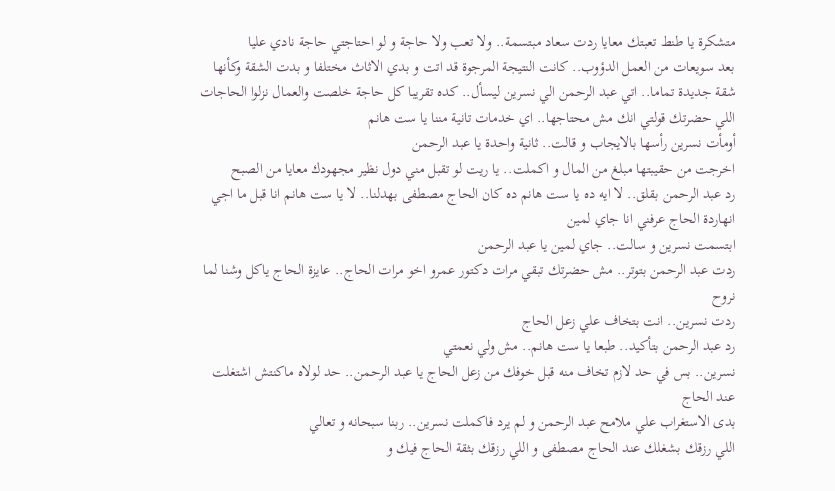متشكرة يا طنط تعبتك معايا ردت سعاد مبتسمة.. ولا تعب ولا حاجة و لو احتاجتي حاجة نادي عليا
بعد سويعات من العمل الدؤوب.. كانت النتيجة المرجوة قد اتت و بدي الاثاث مختلفا و بدت الشقة وكأنها شقة جديدة تماما.. اتي عبد الرحمن الي نسرين ليسأل.. كده تقريبا كل حاجة خلصت والعمال نزلوا الحاجات اللي حضرتك قولتي انك مش محتاجها.. اي خدمات تانية مننا يا ست هانم
أومأت نسرين رأسها بالايجاب و قالت.. ثانية واحدة يا عبد الرحمن
اخرجت من حقيبتها مبلغ من المال و اكملت.. يا ريت لو تقبل مني دول نظير مجهودك معايا من الصبح
رد عبد الرحمن بقلق.. لا ايه ده يا ست هانم ده كان الحاج مصطفى بهدلنا.. لا يا ست هانم انا قبل ما اجي انهاردة الحاج عرفني انا جاي لمين
ابتسمت نسرین و سالت.. جاي لمين يا عبد الرحمن
ردت عبد الرحمن بتوتر.. مش حضرتك تبقي مرات دكتور عمرو اخو مرات الحاج.. عايزة الحاج ياكل وشنا لما نروح
ردت نسرين.. انت بتخاف علي زعل الحاج
رد عبد الرحمن بتأكيد.. طبعا يا ست هانم.. مش ولي نعمتي
نسرين.. بس في حد لازم تخاف منه قبل خوفك من زعل الحاج يا عبد الرحمن.. حد لولاه ماكنتش اشتغلت عند الحاج
بدى الاستغراب علي ملامح عبد الرحمن و لم يرد فاكملت نسرين.. ربنا سبحانه و تعالي
اللي رزقك بشغلك عند الحاج مصطفى و اللي رزقك بثقة الحاج فيك و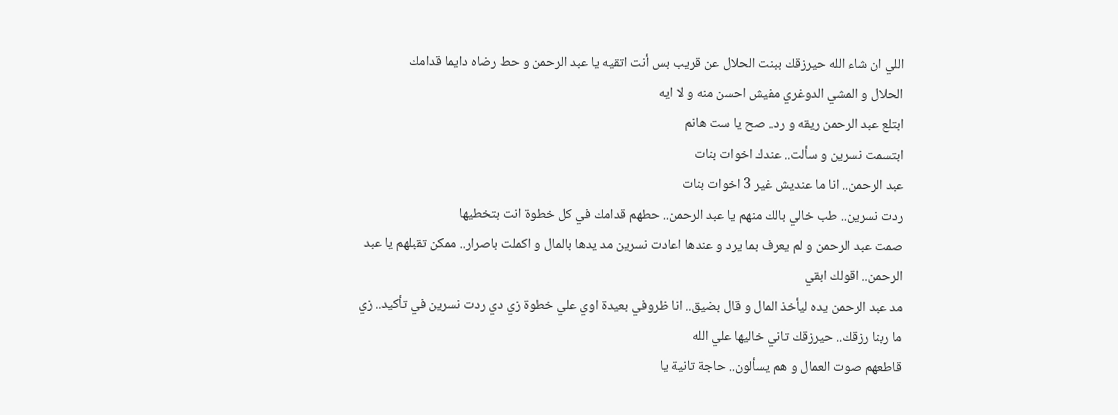اللي ان شاء الله حيرزقك ببنت الحلال عن قريب بس أنت اتقيه يا عبد الرحمن و حط رضاه دايما قدامك
الحلال و المشي الدوغري مفيش احسن منه و لا ايه
ابتلع عبد الرحمن ريقه و رد.. صح يا ست هانم
ابتسمت نسرین و سألت.. عندك اخوات بنات
عبد الرحمن.. انا ما عنديش غير 3 اخوات بنات
ردت نسرين.. طب خالي بالك منهم يا عبد الرحمن.. حطهم قدامك في كل خطوة انت بتخطيها
صمت عبد الرحمن و لم يعرف بما يرد و عندها اعادت نسرين مد يدها بالمال و اكملت باصرار.. ممكن تقبلهم يا عبد الرحمن.. اقولك ابقي
مد عبد الرحمن يده ليأخذ المال و قال بضيق.. انا ظروفي بعيدة اوي علي خطوة زي دي ردت نسرين في تأكيد.. زي ما ربنا رزقك.. حيرزقك تاني خاليها علي الله
قاطعهم صوت العمال و هم يسألون.. حاجة تانية يا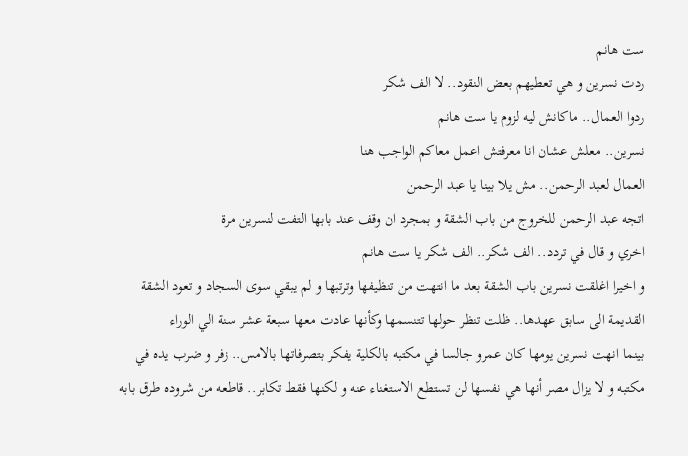ست هانم
ردت نسرين و هي تعطيهم بعض النقود.. لا الف شكر
ردوا العمال.. ماكانش ليه لزوم يا ست هانم
نسرين.. معلش عشان انا معرفتش اعمل معاكم الواجب هنا
العمال لعبد الرحمن.. مش يلا بينا يا عبد الرحمن
اتجه عبد الرحمن للخروج من باب الشقة و بمجرد ان وقف عند بابها التفت لنسرين مرة
اخري و قال في تردد.. الف شكر.. الف شكر يا ست هانم
و اخيرا اغلقت نسرين باب الشقة بعد ما انتهت من تنظيفها وترتبها و لم يبقي سوى السجاد و تعود الشقة القديمة الى سابق عهدها.. ظلت تنظر حولها تتنسمها وكأنها عادت معها سبعة عشر سنة الي الوراء
بينما انهت نسرين يومها كان عمرو جالسا في مكتبه بالكلية يفكر بتصرفاتها بالامس.. زفر و ضرب يده في مكتبه و لا يزال مصر أنها هي نفسها لن تستطع الاستغناء عنه و لكنها فقط تكابر.. قاطعه من شروده طرق بابه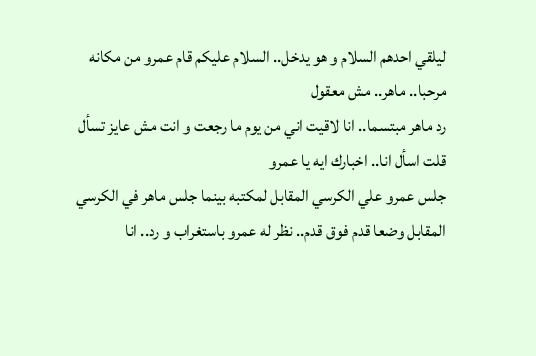ليلقي احدهم السلام و هو يدخل.. السلام عليكم قام عمرو من مكانه مرحبا.. ماهر.. مش معقول
رد ماهر مبتسما.. انا لاقيت اني من يوم ما رجعت و انت مش عايز تسأل قلت اسأل انا.. اخبارك ايه يا عمرو
جلس عمرو علي الكرسي المقابل لمكتبه بينما جلس ماهر في الكرسي المقابل وضعا قدم فوق قدم.. نظر له عمرو باستغراب و رد.. انا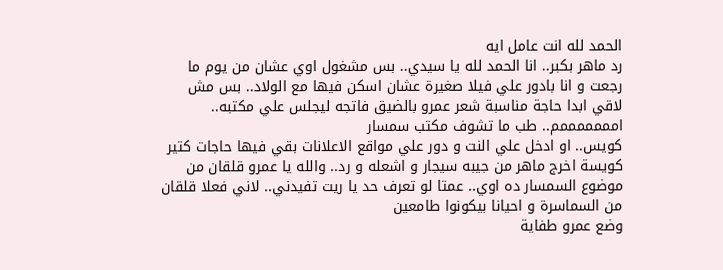الحمد لله انت عامل ايه
رد ماهر بكبر.. انا الحمد لله يا سيدي.. بس مشغول اوي عشان من يوم ما رجعت و انا بادور علي فيلا صغيرة عشان اسكن فيها مع الولاد.. بس مش لاقي ابدا حاجة مناسبة شعر عمرو بالضيق فاتجه ليجلس علي مكتبه.. امممممممم.. طب ما تشوف مكتب سمسار
كويس.. او ادخل علي النت و دور علي مواقع الاعلانات بقي فيها حاجات كتير كويسة اخرج ماهر من جيبه سيجار و اشعله و رد.. والله يا عمرو قلقان من موضوع السمسار ده اوي.. عمتا لو تعرف حد يا ريت تفيدني.. لاني فعلا قلقان من السماسرة و احيانا بيكونوا طامعين
وضع عمرو طفاية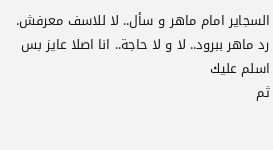السجاير امام ماهر و سأل.. لا للاسف معرفش.
رد ماهر ببرود.. لا و لا حاجة.. انا اصلا عايز بس اسلم عليك
ثم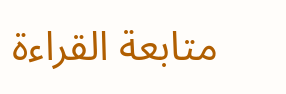متابعة القراءة